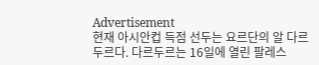Advertisement
현재 아시안컵 득점 선두는 요르단의 알 다르두르다. 다르두르는 16일에 열린 팔레스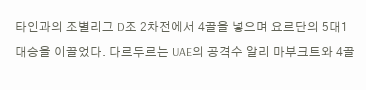타인과의 조별리그 D조 2차전에서 4골을 넣으며 요르단의 5대1 대승을 이끌었다. 다르두르는 UAE의 공격수 알리 마부크트와 4골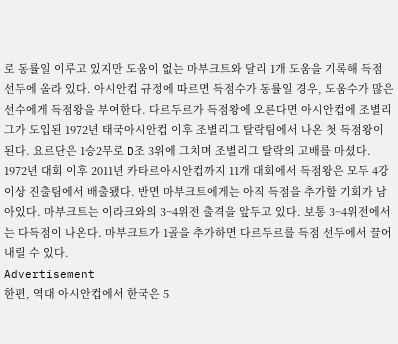로 동률일 이루고 있지만 도움이 없는 마부크트와 달리 1개 도움을 기록해 득점 선두에 올라 있다. 아시안컵 규정에 따르면 득점수가 동률일 경우, 도움수가 많은 선수에게 득점왕을 부여한다. 다르두르가 득점왕에 오른다면 아시안컵에 조별리그가 도입된 1972년 태국아시안컵 이후 조별리그 탈락팀에서 나온 첫 득점왕이 된다. 요르단은 1승2무로 D조 3위에 그치며 조별리그 탈락의 고배를 마셨다. 1972년 대회 이후 2011년 카타르아시안컵까지 11개 대회에서 득점왕은 모두 4강 이상 진출팀에서 배출됐다. 반면 마부크트에게는 아직 득점을 추가할 기회가 남아있다. 마부크트는 이라크와의 3~4위전 출격을 앞두고 있다. 보통 3~4위전에서는 다득점이 나온다. 마부크트가 1골을 추가하면 다르두르를 득점 선두에서 끌어 내릴 수 있다.
Advertisement
한편, 역대 아시안컵에서 한국은 5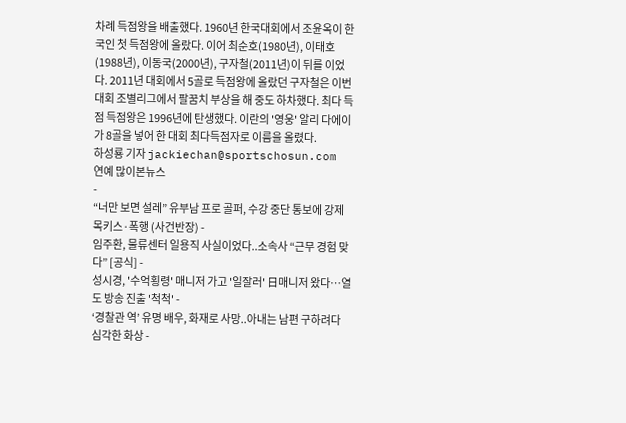차례 득점왕을 배출했다. 1960년 한국대회에서 조윤옥이 한국인 첫 득점왕에 올랐다. 이어 최순호(1980년), 이태호(1988년), 이동국(2000년), 구자철(2011년)이 뒤를 이었다. 2011년 대회에서 5골로 득점왕에 올랐던 구자철은 이번 대회 조별리그에서 팔꿈치 부상을 해 중도 하차했다. 최다 득점 득점왕은 1996년에 탄생했다. 이란의 '영웅' 알리 다에이가 8골을 넣어 한 대회 최다득점자로 이름을 올렸다.
하성룡 기자 jackiechan@sportschosun.com
연예 많이본뉴스
-
“너만 보면 설레” 유부남 프로 골퍼, 수강 중단 통보에 강제 목키스·폭행 (사건반장) -
임주환, 물류센터 일용직 사실이었다..소속사 “근무 경험 맞다” [공식] -
성시경, '수억횡령' 매니저 가고 '일잘러' 日매니저 왔다…열도 방송 진출 '척척' -
‘경찰관 역’ 유명 배우, 화재로 사망..아내는 남편 구하려다 심각한 화상 -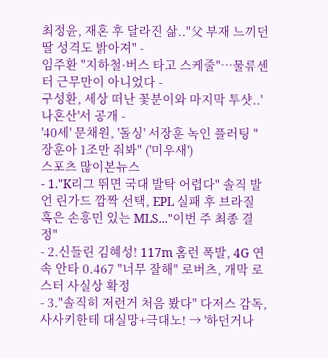최정윤, 재혼 후 달라진 삶.."父 부재 느끼던 딸 성격도 밝아져" -
임주환 "지하철·버스 타고 스케줄"…물류센터 근무만이 아니었다 -
구성환, 세상 떠난 꽃분이와 마지막 투샷..'나혼산'서 공개 -
'40세' 문채원, '돌싱' 서장훈 녹인 플러팅 "장훈아 1조만 줘봐" ('미우새')
스포츠 많이본뉴스
- 1."K리그 뛰면 국대 발탁 어렵다" 솔직 발언 린가드 깜짝 선택, EPL 실패 후 브라질 혹은 손흥민 있는 MLS..."이번 주 최종 결정"
- 2.신들린 김혜성! 117m 홈런 폭발, 4G 연속 안타 0.467 "너무 잘해" 로버츠, 개막 로스터 사실상 확정
- 3."솔직히 저런거 처음 봤다" 다저스 감독, 사사키한테 대실망+극대노! → '하던거나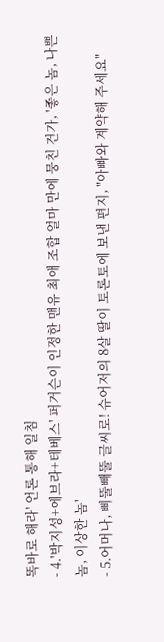똑바로 해라' 언론 통해 일침
- 4.'박지성+에브라+테베스' 퍼거슨이 인정한 맨유 최애 조합 얼마 만에 뭉친 건가, '좋은 놈, 나쁜 놈, 이상한 놈'
- 5.어머나, 삐뚤빼뚤 글씨로! 슈어저의 8살 딸이 토론토에 보낸 편지, "아빠와 계약해 주세요"